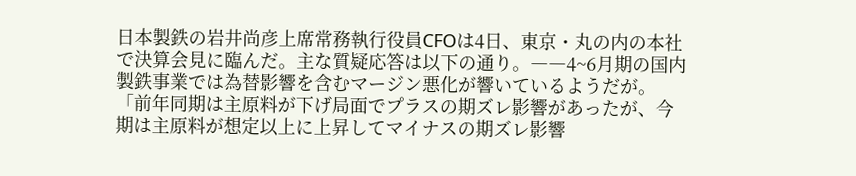日本製鉄の岩井尚彦上席常務執行役員CFOは4日、東京・丸の内の本社で決算会見に臨んだ。主な質疑応答は以下の通り。――4~6月期の国内製鉄事業では為替影響を含むマージン悪化が響いているようだが。 「前年同期は主原料が下げ局面でプラスの期ズレ影響があったが、今期は主原料が想定以上に上昇してマイナスの期ズレ影響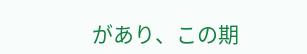があり、この期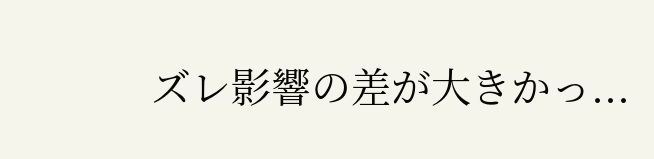ズレ影響の差が大きかっ...